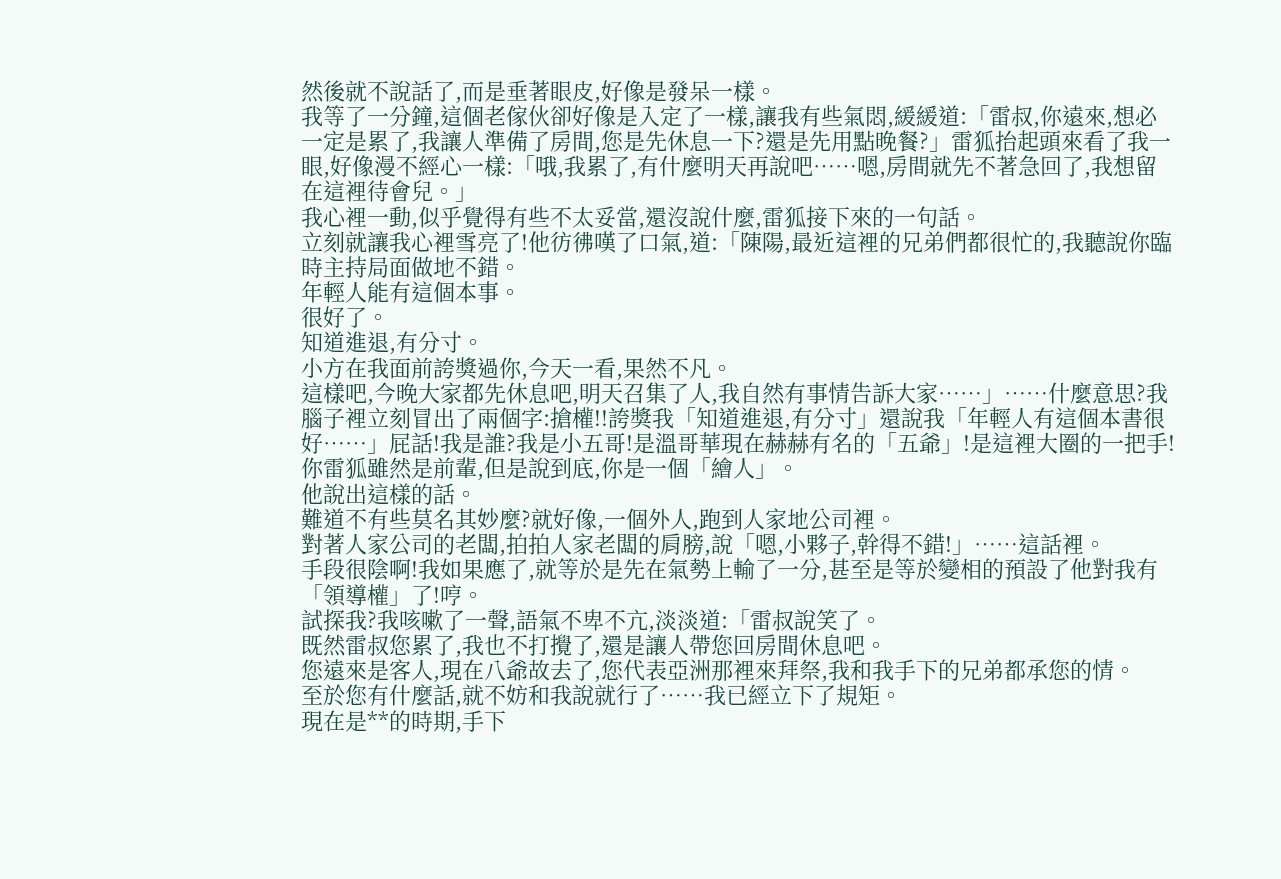然後就不說話了,而是垂著眼皮,好像是發呆一樣。
我等了一分鐘,這個老傢伙卻好像是入定了一樣,讓我有些氣悶,緩緩道:「雷叔,你遠來,想必一定是累了,我讓人準備了房間,您是先休息一下?還是先用點晚餐?」雷狐抬起頭來看了我一眼,好像漫不經心一樣:「哦,我累了,有什麼明天再說吧……嗯,房間就先不著急回了,我想留在這裡待會兒。」
我心裡一動,似乎覺得有些不太妥當,還沒說什麼,雷狐接下來的一句話。
立刻就讓我心裡雪亮了!他彷彿嘆了口氣,道:「陳陽,最近這裡的兄弟們都很忙的,我聽說你臨時主持局面做地不錯。
年輕人能有這個本事。
很好了。
知道進退,有分寸。
小方在我面前誇獎過你,今天一看,果然不凡。
這樣吧,今晚大家都先休息吧,明天召集了人,我自然有事情告訴大家……」……什麼意思?我腦子裡立刻冒出了兩個字:搶權!!誇獎我「知道進退,有分寸」還說我「年輕人有這個本書很好……」屁話!我是誰?我是小五哥!是溫哥華現在赫赫有名的「五爺」!是這裡大圈的一把手!你雷狐雖然是前輩,但是說到底,你是一個「繪人」。
他說出這樣的話。
難道不有些莫名其妙麼?就好像,一個外人,跑到人家地公司裡。
對著人家公司的老闆,拍拍人家老闆的肩膀,說「嗯,小夥子,幹得不錯!」……這話裡。
手段很陰啊!我如果應了,就等於是先在氣勢上輸了一分,甚至是等於變相的預設了他對我有「領導權」了!哼。
試探我?我咳嗽了一聲,語氣不卑不亢,淡淡道:「雷叔說笑了。
既然雷叔您累了,我也不打攪了,還是讓人帶您回房間休息吧。
您遠來是客人,現在八爺故去了,您代表亞洲那裡來拜祭,我和我手下的兄弟都承您的情。
至於您有什麼話,就不妨和我說就行了……我已經立下了規矩。
現在是**的時期,手下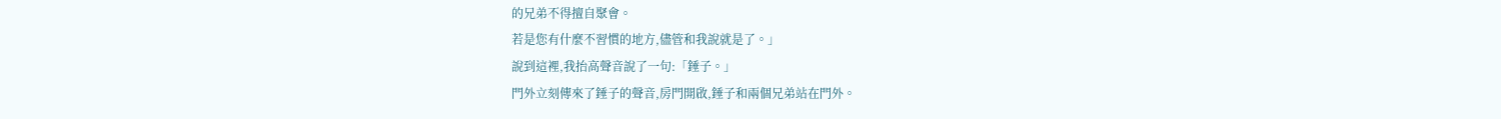的兄弟不得擅自聚會。
若是您有什麼不習慣的地方,儘管和我說就是了。」
說到這裡,我抬高聲音說了一句:「錘子。」
門外立刻傳來了錘子的聲音,房門開啟,錘子和兩個兄弟站在門外。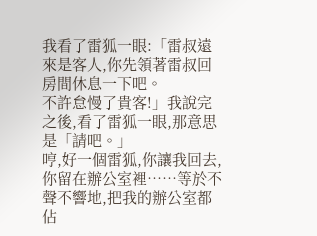我看了雷狐一眼:「雷叔遠來是客人,你先領著雷叔回房間休息一下吧。
不許怠慢了貴客!」我說完之後,看了雷狐一眼,那意思是「請吧。」
哼,好一個雷狐,你讓我回去,你留在辦公室裡……等於不聲不響地,把我的辦公室都佔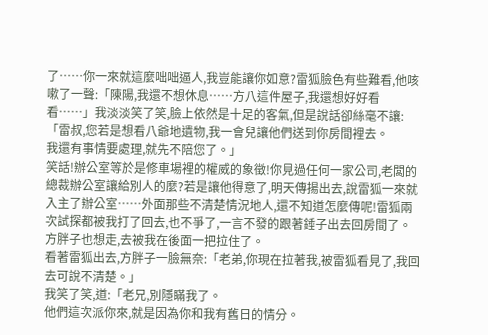了……你一來就這麼咄咄逼人,我豈能讓你如意?雷狐臉色有些難看,他咳嗽了一聲:「陳陽,我還不想休息……方八這件屋子,我還想好好看看……」我淡淡笑了笑,臉上依然是十足的客氣,但是說話卻絲毫不讓:「雷叔,您若是想看八爺地遺物,我一會兒讓他們送到你房間裡去。
我還有事情要處理,就先不陪您了。」
笑話!辦公室等於是修車場裡的權威的象徵!你見過任何一家公司,老闆的總裁辦公室讓給別人的麼?若是讓他得意了,明天傳揚出去,說雷狐一來就入主了辦公室……外面那些不清楚情況地人,還不知道怎麼傳呢!雷狐兩次試探都被我打了回去,也不爭了,一言不發的跟著錘子出去回房間了。
方胖子也想走,去被我在後面一把拉住了。
看著雷狐出去,方胖子一臉無奈:「老弟,你現在拉著我,被雷狐看見了,我回去可說不清楚。」
我笑了笑,道:「老兄,別隱瞞我了。
他們這次派你來,就是因為你和我有舊日的情分。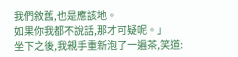我們敘舊,也是應該地。
如果你我都不說話,那才可疑呢。」
坐下之後,我親手重新泡了一遍茶,笑道: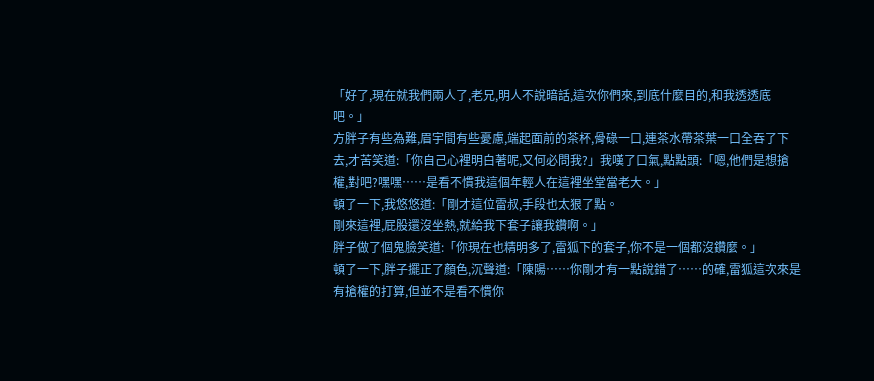「好了,現在就我們兩人了,老兄,明人不說暗話,這次你們來,到底什麼目的,和我透透底吧。」
方胖子有些為難,眉宇間有些憂慮,端起面前的茶杯,骨碌一口,連茶水帶茶葉一口全吞了下去,才苦笑道:「你自己心裡明白著呢,又何必問我?」我嘆了口氣,點點頭:「嗯,他們是想搶權,對吧?嘿嘿……是看不慣我這個年輕人在這裡坐堂當老大。」
頓了一下,我悠悠道:「剛才這位雷叔,手段也太狠了點。
剛來這裡,屁股還沒坐熱,就給我下套子讓我鑽啊。」
胖子做了個鬼臉笑道:「你現在也精明多了,雷狐下的套子,你不是一個都沒鑽麼。」
頓了一下,胖子擺正了顏色,沉聲道:「陳陽……你剛才有一點說錯了……的確,雷狐這次來是有搶權的打算,但並不是看不慣你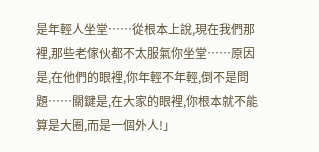是年輕人坐堂……從根本上說,現在我們那裡,那些老傢伙都不太服氣你坐堂……原因是,在他們的眼裡,你年輕不年輕,倒不是問題……關鍵是,在大家的眼裡,你根本就不能算是大圈,而是一個外人!」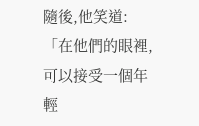隨後,他笑道:「在他們的眼裡,可以接受一個年輕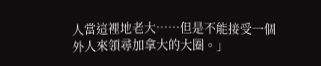人當這裡地老大……但是不能接受一個外人來領尋加拿大的大圈。」